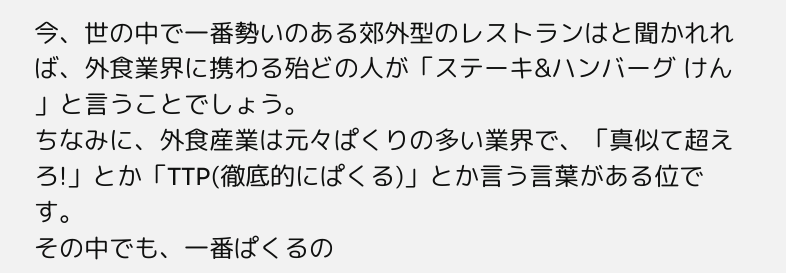今、世の中で一番勢いのある郊外型のレストランはと聞かれれば、外食業界に携わる殆どの人が「ステーキ&ハンバーグ けん 」と言うことでしょう。
ちなみに、外食産業は元々ぱくりの多い業界で、「真似て超えろ!」とか「TTP(徹底的にぱくる)」とか言う言葉がある位です。
その中でも、一番ぱくるの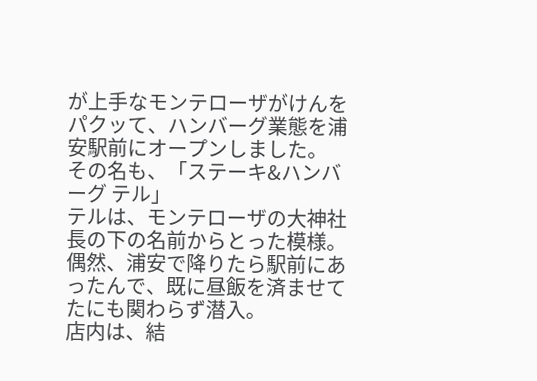が上手なモンテローザがけんをパクッて、ハンバーグ業態を浦安駅前にオープンしました。
その名も、「ステーキ&ハンバーグ テル」
テルは、モンテローザの大神社長の下の名前からとった模様。
偶然、浦安で降りたら駅前にあったんで、既に昼飯を済ませてたにも関わらず潜入。
店内は、結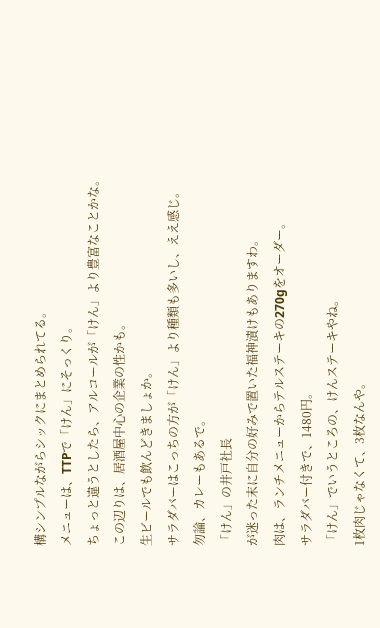構シンプルながらシックにまとめられてる。
メニューは、TTPで「けん」にそっくり。
ちょっと違うとしたら、アルコールが「けん」より豊富なことかな。
この辺りは、居酒屋中心の企業の性かも。
生ビールでも飲んどきましょか。
サラダバーはこっちの方が「けん」より種類も多いし、ええ感じ。
勿論、カレーもあるで。
「けん」の井戸社長
が迷った末に自分の好みで置いた福神漬けもありますわ。
肉は、ランチメニューからテルステーキの270gをオーダー。
サラダバー付きで、1480円。
「けん」でいうところの、けんステーキやね。
1枚肉じゃなくて、3枚なんや。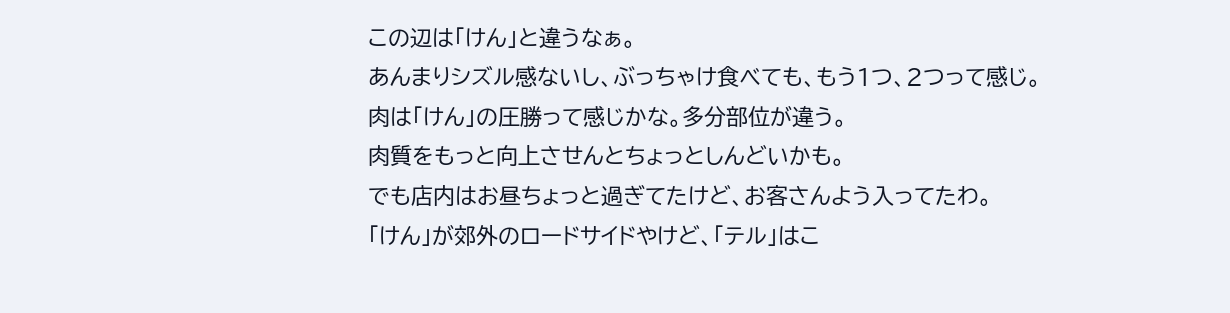この辺は「けん」と違うなぁ。
あんまりシズル感ないし、ぶっちゃけ食べても、もう1つ、2つって感じ。
肉は「けん」の圧勝って感じかな。多分部位が違う。
肉質をもっと向上させんとちょっとしんどいかも。
でも店内はお昼ちょっと過ぎてたけど、お客さんよう入ってたわ。
「けん」が郊外のロードサイドやけど、「テル」はこ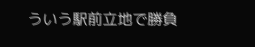ういう駅前立地で勝負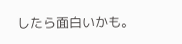したら面白いかも。